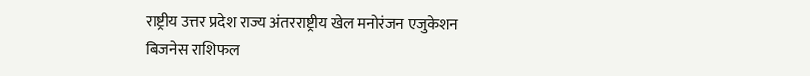राष्ट्रीय उत्तर प्रदेश राज्य अंतरराष्ट्रीय खेल मनोरंजन एजुकेशन बिजनेस राशिफल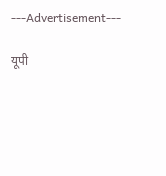---Advertisement---

यूपी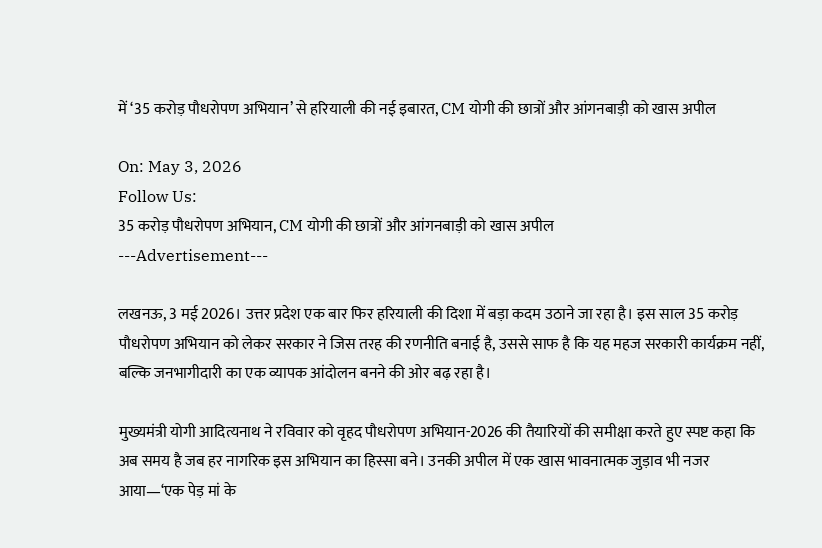में ‘35 करोड़ पौधरोपण अभियान’ से हरियाली की नई इबारत, CM योगी की छात्रों और आंगनबाड़ी को खास अपील

On: May 3, 2026
Follow Us:
35 करोड़ पौधरोपण अभियान, CM योगी की छात्रों और आंगनबाड़ी को खास अपील
---Advertisement---

लखनऊ, 3 मई 2026। उत्तर प्रदेश एक बार फिर हरियाली की दिशा में बड़ा कदम उठाने जा रहा है। इस साल 35 करोड़ पौधरोपण अभियान को लेकर सरकार ने जिस तरह की रणनीति बनाई है, उससे साफ है कि यह महज सरकारी कार्यक्रम नहीं, बल्कि जनभागीदारी का एक व्यापक आंदोलन बनने की ओर बढ़ रहा है।

मुख्यमंत्री योगी आदित्यनाथ ने रविवार को वृहद पौधरोपण अभियान-2026 की तैयारियों की समीक्षा करते हुए स्पष्ट कहा कि अब समय है जब हर नागरिक इस अभियान का हिस्सा बने। उनकी अपील में एक खास भावनात्मक जुड़ाव भी नजर आया—‘एक पेड़ मां के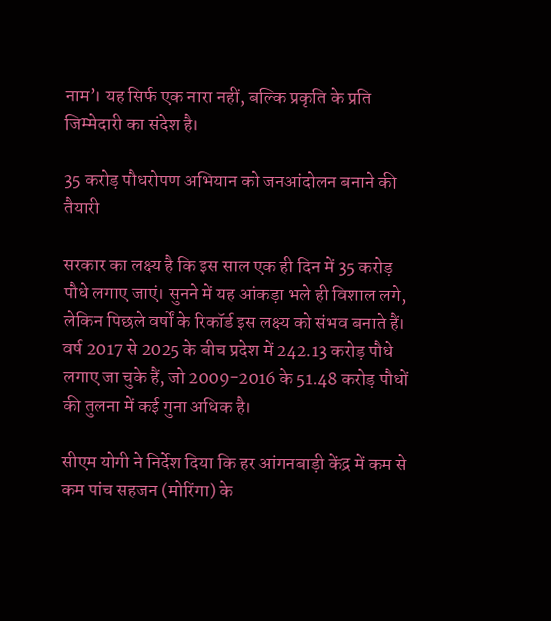नाम’। यह सिर्फ एक नारा नहीं, बल्कि प्रकृति के प्रति जिम्मेदारी का संदेश है।

35 करोड़ पौधरोपण अभियान को जनआंदोलन बनाने की तैयारी

सरकार का लक्ष्य है कि इस साल एक ही दिन में 35 करोड़ पौधे लगाए जाएं। सुनने में यह आंकड़ा भले ही विशाल लगे, लेकिन पिछले वर्षों के रिकॉर्ड इस लक्ष्य को संभव बनाते हैं। वर्ष 2017 से 2025 के बीच प्रदेश में 242.13 करोड़ पौधे लगाए जा चुके हैं, जो 2009-2016 के 51.48 करोड़ पौधों की तुलना में कई गुना अधिक है।

सीएम योगी ने निर्देश दिया कि हर आंगनबाड़ी केंद्र में कम से कम पांच सहजन (मोरिंगा) के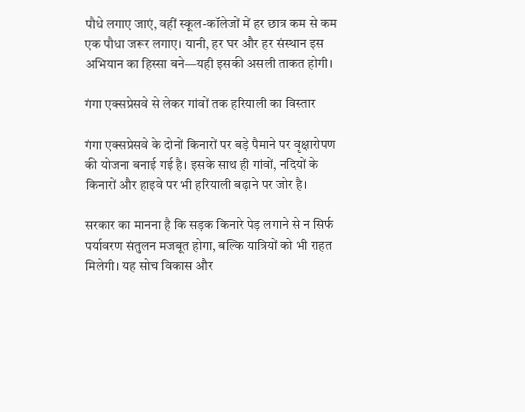पौधे लगाए जाएं, वहीं स्कूल-कॉलेजों में हर छात्र कम से कम एक पौधा जरूर लगाए। यानी, हर घर और हर संस्थान इस अभियान का हिस्सा बने—यही इसकी असली ताकत होगी।

गंगा एक्सप्रेसवे से लेकर गांवों तक हरियाली का विस्तार

गंगा एक्सप्रेसवे के दोनों किनारों पर बड़े पैमाने पर वृक्षारोपण की योजना बनाई गई है। इसके साथ ही गांवों, नदियों के किनारों और हाइवे पर भी हरियाली बढ़ाने पर जोर है।

सरकार का मानना है कि सड़क किनारे पेड़ लगाने से न सिर्फ पर्यावरण संतुलन मजबूत होगा, बल्कि यात्रियों को भी राहत मिलेगी। यह सोच विकास और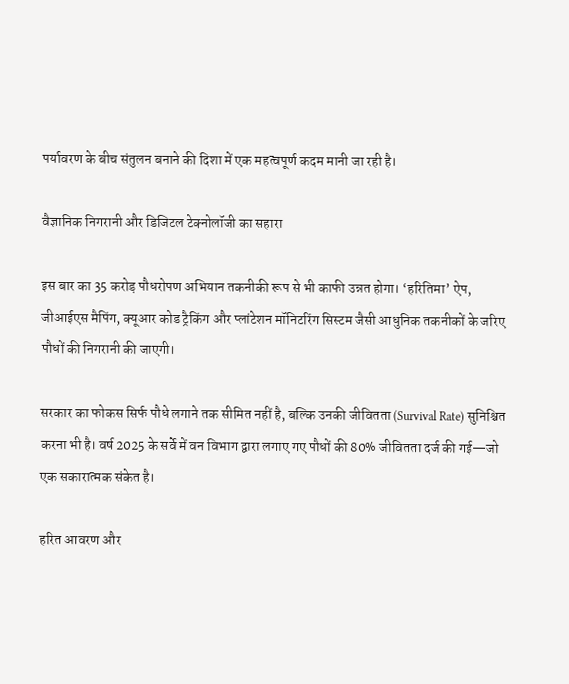पर्यावरण के बीच संतुलन बनाने की दिशा में एक महत्वपूर्ण कदम मानी जा रही है।

वैज्ञानिक निगरानी और डिजिटल टेक्नोलॉजी का सहारा

इस बार का 35 करोड़ पौधरोपण अभियान तकनीकी रूप से भी काफी उन्नत होगा। ‘हरितिमा’ ऐप, जीआईएस मैपिंग, क्यूआर कोड ट्रैकिंग और प्लांटेशन मॉनिटरिंग सिस्टम जैसी आधुनिक तकनीकों के जरिए पौधों की निगरानी की जाएगी।

सरकार का फोकस सिर्फ पौधे लगाने तक सीमित नहीं है, बल्कि उनकी जीवितता (Survival Rate) सुनिश्चित करना भी है। वर्ष 2025 के सर्वे में वन विभाग द्वारा लगाए गए पौधों की 80% जीवितता दर्ज की गई—जो एक सकारात्मक संकेत है।

हरित आवरण और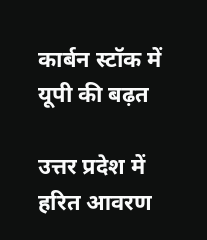कार्बन स्टॉक में यूपी की बढ़त

उत्तर प्रदेश में हरित आवरण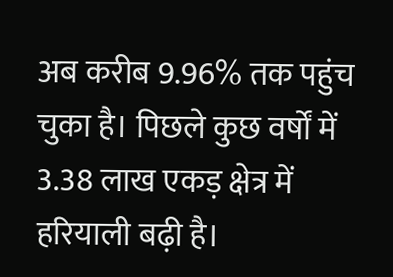अब करीब 9.96% तक पहुंच चुका है। पिछले कुछ वर्षों में 3.38 लाख एकड़ क्षेत्र में हरियाली बढ़ी है।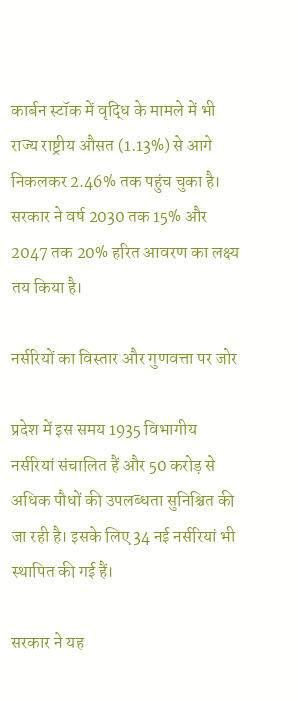कार्बन स्टॉक में वृद्धि के मामले में भी राज्य राष्ट्रीय औसत (1.13%) से आगे निकलकर 2.46% तक पहुंच चुका है। सरकार ने वर्ष 2030 तक 15% और 2047 तक 20% हरित आवरण का लक्ष्य तय किया है।

नर्सरियों का विस्तार और गुणवत्ता पर जोर

प्रदेश में इस समय 1935 विभागीय नर्सरियां संचालित हैं और 50 करोड़ से अधिक पौधों की उपलब्धता सुनिश्चित की जा रही है। इसके लिए 34 नई नर्सरियां भी स्थापित की गई हैं।

सरकार ने यह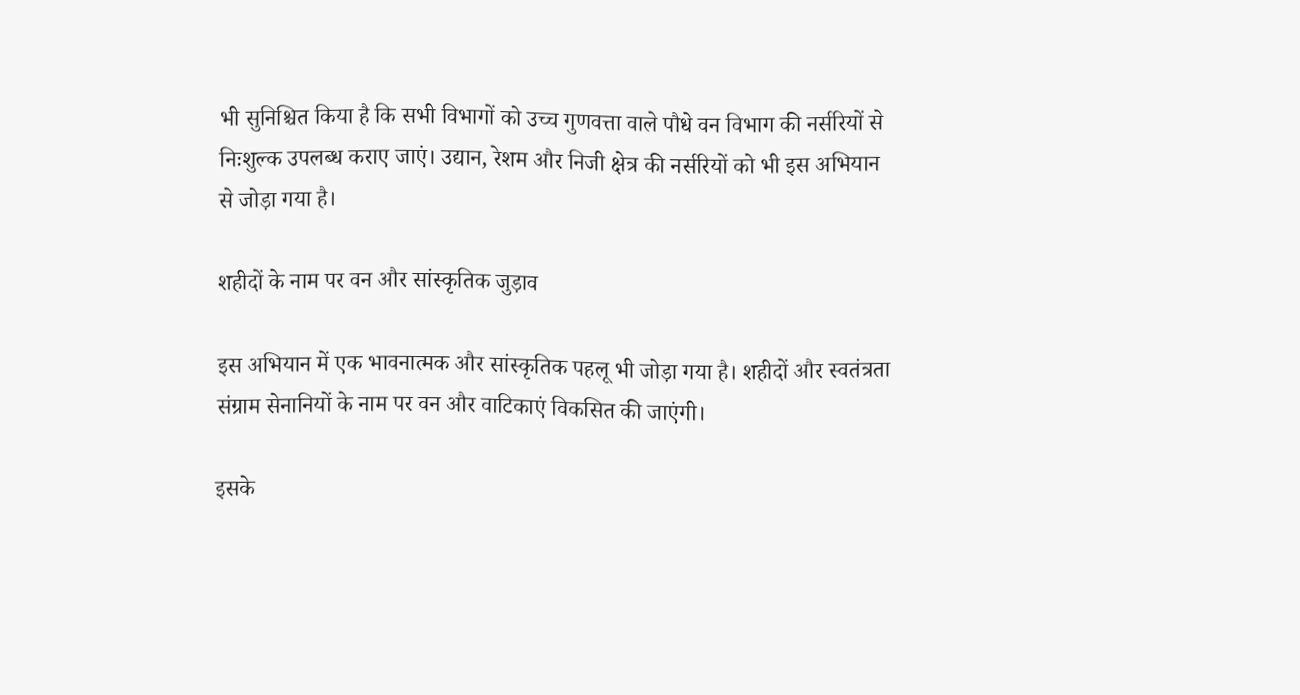भी सुनिश्चित किया है कि सभी विभागों को उच्च गुणवत्ता वाले पौधे वन विभाग की नर्सरियों से निःशुल्क उपलब्ध कराए जाएं। उद्यान, रेशम और निजी क्षेत्र की नर्सरियों को भी इस अभियान से जोड़ा गया है।

शहीदों के नाम पर वन और सांस्कृतिक जुड़ाव

इस अभियान में एक भावनात्मक और सांस्कृतिक पहलू भी जोड़ा गया है। शहीदों और स्वतंत्रता संग्राम सेनानियों के नाम पर वन और वाटिकाएं विकसित की जाएंगी।

इसके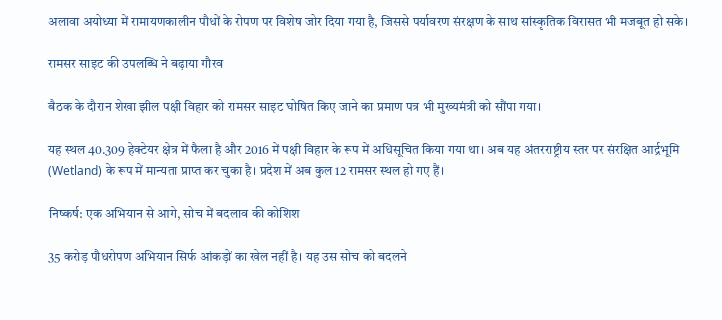अलावा अयोध्या में रामायणकालीन पौधों के रोपण पर विशेष जोर दिया गया है, जिससे पर्यावरण संरक्षण के साथ सांस्कृतिक विरासत भी मजबूत हो सके।

रामसर साइट की उपलब्धि ने बढ़ाया गौरव

बैठक के दौरान शेखा झील पक्षी विहार को रामसर साइट घोषित किए जाने का प्रमाण पत्र भी मुख्यमंत्री को सौंपा गया।

यह स्थल 40.309 हेक्टेयर क्षेत्र में फैला है और 2016 में पक्षी विहार के रूप में अधिसूचित किया गया था। अब यह अंतरराष्ट्रीय स्तर पर संरक्षित आर्द्रभूमि (Wetland) के रूप में मान्यता प्राप्त कर चुका है। प्रदेश में अब कुल 12 रामसर स्थल हो गए हैं।

निष्कर्ष: एक अभियान से आगे, सोच में बदलाव की कोशिश

35 करोड़ पौधरोपण अभियान सिर्फ आंकड़ों का खेल नहीं है। यह उस सोच को बदलने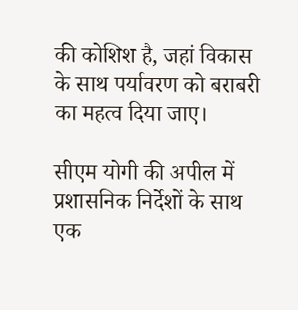की कोशिश है, जहां विकास के साथ पर्यावरण को बराबरी का महत्व दिया जाए।

सीएम योगी की अपील में प्रशासनिक निर्देशों के साथ एक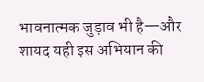भावनात्मक जुड़ाव भी है—और शायद यही इस अभियान की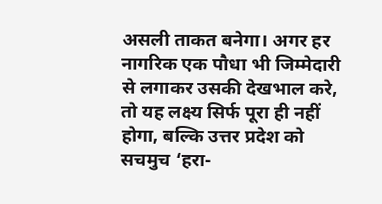असली ताकत बनेगा। अगर हर नागरिक एक पौधा भी जिम्मेदारी से लगाकर उसकी देखभाल करे, तो यह लक्ष्य सिर्फ पूरा ही नहीं होगा, बल्कि उत्तर प्रदेश को सचमुच ‘हरा-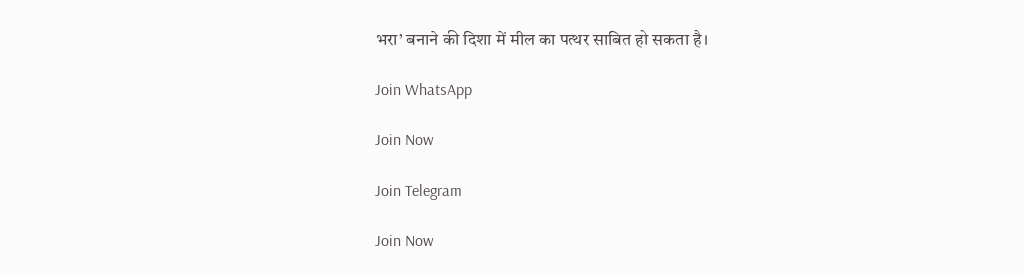भरा’ बनाने की दिशा में मील का पत्थर साबित हो सकता है।

Join WhatsApp

Join Now

Join Telegram

Join Now